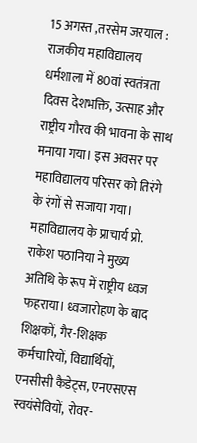15 अगस्त ,तरसेम जरयाल : राजकीय महाविद्यालय धर्मशाला में 80वां स्वतंत्रता दिवस देशभक्ति, उत्साह और राष्ट्रीय गौरव की भावना के साथ मनाया गया। इस अवसर पर महाविद्यालय परिसर को तिरंगे के रंगों से सजाया गया।
महाविद्यालय के प्राचार्य प्रो. राकेश पठानिया ने मुख्य अतिथि के रूप में राष्ट्रीय ध्वज फहराया। ध्वजारोहण के बाद शिक्षकों, गैर-शिक्षक कर्मचारियों, विद्यार्थियों, एनसीसी कैडेट्स, एनएसएस स्वयंसेवियों, रोवर-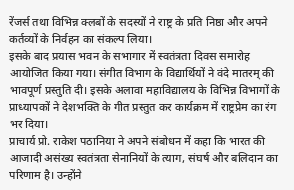रेंजर्स तथा विभिन्न क्लबों के सदस्यों ने राष्ट्र के प्रति निष्ठा और अपने कर्तव्यों के निर्वहन का संकल्प लिया।
इसके बाद प्रयास भवन के सभागार में स्वतंत्रता दिवस समारोह आयोजित किया गया। संगीत विभाग के विद्यार्थियों ने वंदे मातरम् की भावपूर्ण प्रस्तुति दी। इसके अलावा महाविद्यालय के विभिन्न विभागों के प्राध्यापकों ने देशभक्ति के गीत प्रस्तुत कर कार्यक्रम में राष्ट्रप्रेम का रंग भर दिया।
प्राचार्य प्रो. राकेश पठानिया ने अपने संबोधन में कहा कि भारत की आजादी असंख्य स्वतंत्रता सेनानियों के त्याग, संघर्ष और बलिदान का परिणाम है। उन्होंने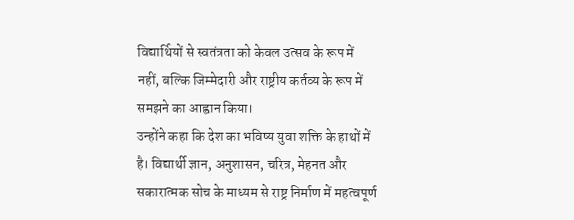विद्यार्थियों से स्वतंत्रता को केवल उत्सव के रूप में नहीं, बल्कि जिम्मेदारी और राष्ट्रीय कर्तव्य के रूप में समझने का आह्वान किया।
उन्होंने कहा कि देश का भविष्य युवा शक्ति के हाथों में है। विद्यार्थी ज्ञान, अनुशासन, चरित्र, मेहनत और सकारात्मक सोच के माध्यम से राष्ट्र निर्माण में महत्वपूर्ण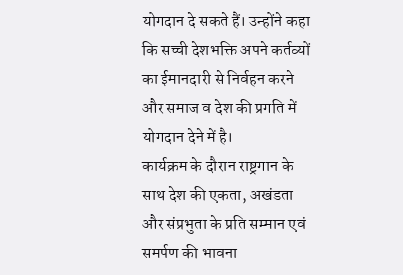योगदान दे सकते हैं। उन्होंने कहा कि सच्ची देशभक्ति अपने कर्तव्यों का ईमानदारी से निर्वहन करने और समाज व देश की प्रगति में योगदान देने में है।
कार्यक्रम के दौरान राष्ट्रगान के साथ देश की एकता, अखंडता और संप्रभुता के प्रति सम्मान एवं समर्पण की भावना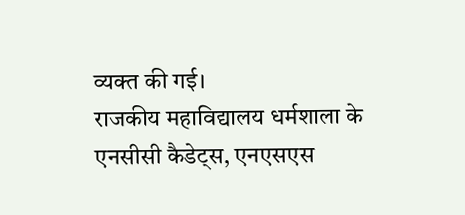व्यक्त की गई।
राजकीय महाविद्यालय धर्मशाला के एनसीसी कैडेट्स, एनएसएस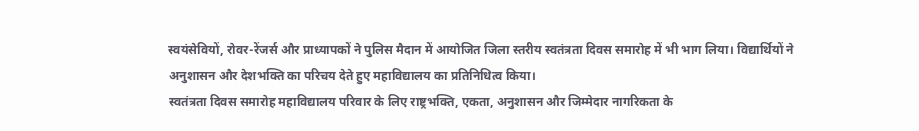स्वयंसेवियों, रोवर-रेंजर्स और प्राध्यापकों ने पुलिस मैदान में आयोजित जिला स्तरीय स्वतंत्रता दिवस समारोह में भी भाग लिया। विद्यार्थियों ने अनुशासन और देशभक्ति का परिचय देते हुए महाविद्यालय का प्रतिनिधित्व किया।
स्वतंत्रता दिवस समारोह महाविद्यालय परिवार के लिए राष्ट्रभक्ति, एकता, अनुशासन और जिम्मेदार नागरिकता के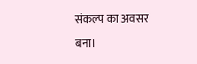संकल्प का अवसर बना।